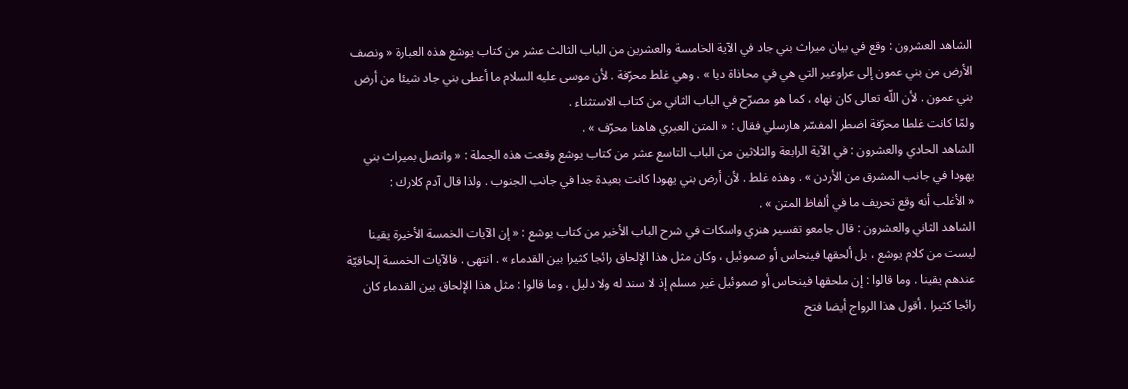الشاهد العشرون : وقع في بيان ميراث بني جاد في الآية الخامسة والعشرين من الباب الثالث عشر من كتاب يوشع هذه العبارة « ونصف الأرض من بني عمون إلى عراوعير التي هي في محاذاة ديا » . وهي غلط محرّفة . لأن موسى عليه السلام ما أعطى بني جاد شيئا من أرض بني عمون . لأن اللّه تعالى كان نهاه ، كما هو مصرّح في الباب الثاني من كتاب الاستثناء .
ولمّا كانت غلطا محرّفة اضطر المفسّر هارسلي فقال : « المتن العبري هاهنا محرّف » .
الشاهد الحادي والعشرون : في الآية الرابعة والثلاثين من الباب التاسع عشر من كتاب يوشع وقعت هذه الجملة : « واتصل بميراث بني يهودا في جانب المشرق من الأردن » . وهذه غلط . لأن أرض بني يهودا كانت بعيدة جدا في جانب الجنوب . ولذا قال آدم كلارك :
« الأغلب أنه وقع تحريف ما في ألفاظ المتن » .
الشاهد الثاني والعشرون : قال جامعو تفسير هنري واسكات في شرح الباب الأخير من كتاب يوشع : « إن الآيات الخمسة الأخيرة يقينا ليست من كلام يوشع ، بل ألحقها فينحاس أو صموئيل ، وكان مثل هذا الإلحاق رائجا كثيرا بين القدماء » . انتهى . فالآيات الخمسة إلحاقيّة عندهم يقينا . وما قالوا : إن ملحقها فينحاس أو صموئيل غير مسلم إذ لا سند له ولا دليل ، وما قالوا : مثل هذا الإلحاق بين القدماء كان رائجا كثيرا . أقول هذا الرواج أيضا فتح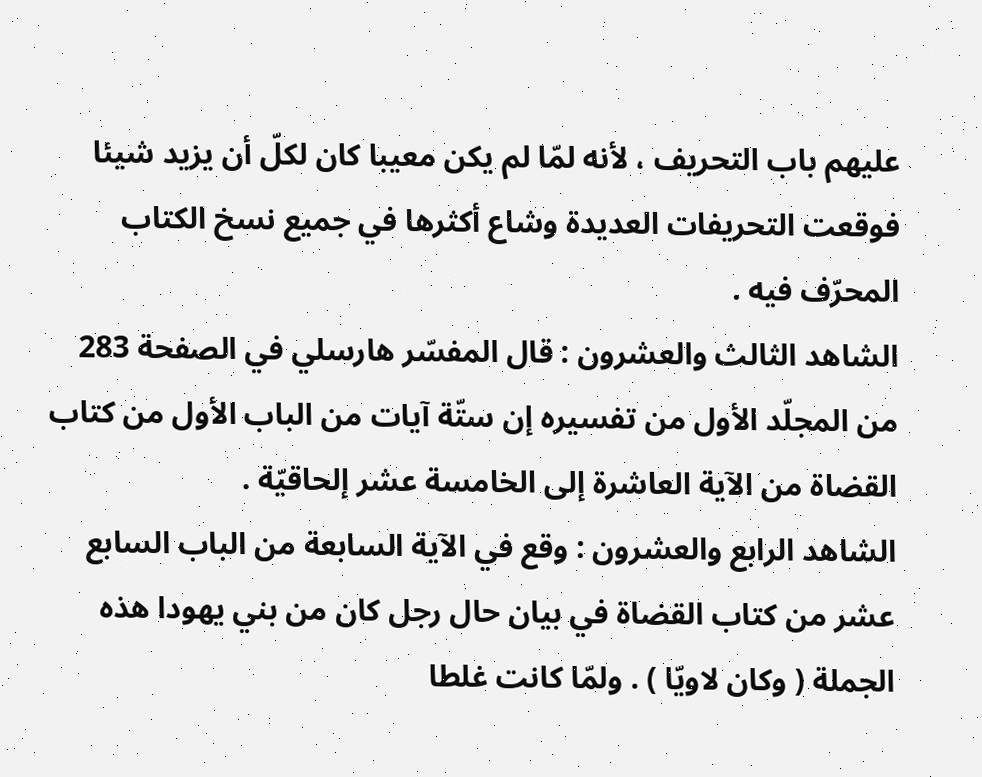عليهم باب التحريف ، لأنه لمّا لم يكن معيبا كان لكلّ أن يزيد شيئا فوقعت التحريفات العديدة وشاع أكثرها في جميع نسخ الكتاب المحرّف فيه .
الشاهد الثالث والعشرون : قال المفسّر هارسلي في الصفحة 283 من المجلّد الأول من تفسيره إن ستّة آيات من الباب الأول من كتاب القضاة من الآية العاشرة إلى الخامسة عشر إلحاقيّة .
الشاهد الرابع والعشرون : وقع في الآية السابعة من الباب السابع عشر من كتاب القضاة في بيان حال رجل كان من بني يهودا هذه الجملة ( وكان لاويّا ) . ولمّا كانت غلطا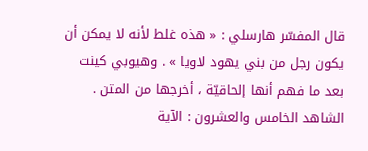قال المفسّر هارسلي : « هذه غلط لأنه لا يمكن أن يكون رجل من بني يهود لاويا » . وهيوبي كينت بعد ما فهم أنها إلحاقيّة ، أخرجها من المتن .
الشاهد الخامس والعشرون : الآية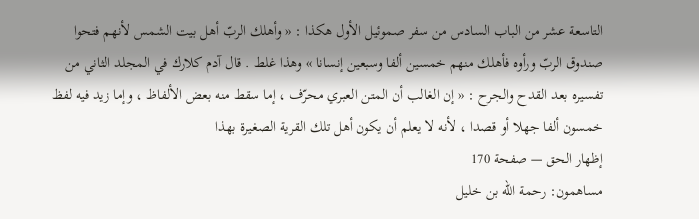التاسعة عشر من الباب السادس من سفر صموئيل الأول هكذا : « وأهلك الربّ أهل بيت الشمس لأنهم فتحوا صندوق الربّ ورأوه فأهلك منهم خمسين ألفا وسبعين إنسانا » وهذا غلط . قال آدم كلارك في المجلد الثاني من تفسيره بعد القدح والجرح : « إن الغالب أن المتن العبري محرّف ، إما سقط منه بعض الألفاظ ، وإما زيد فيه لفظ خمسون ألفا جهلا أو قصدا ، لأنه لا يعلم أن يكون أهل تلك القرية الصغيرة بهذا
إظهار الحق — صفحة 170
مساهمون: رحمة الله بن خليل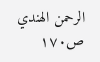الرحمن الهندي
ص١٧٠